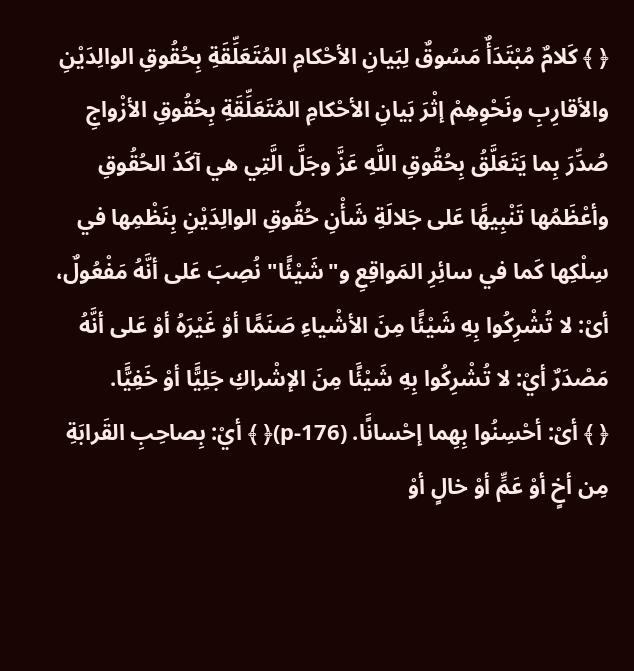﴿ ﴾ كَلامٌ مُبْتَدَأٌ مَسُوقٌ لِبَيانِ الأحْكامِ المُتَعَلِّقَةِ بِحُقُوقِ الوالِدَيْنِ والأقارِبِ ونَحْوِهِمْ إثْرَ بَيانِ الأحْكامِ المُتَعَلِّقَةِ بِحُقُوقِ الأزْواجِ صُدِّرَ بِما يَتَعَلَّقُ بِحُقُوقِ اللَّهِ عَزَّ وجَلَّ الَّتِي هي آكَدُ الحُقُوقِ وأعْظَمُها تَنْبِيهًَا عَلى جَلالَةِ شَأْنِ حُقُوقِ الوالِدَيْنِ بِنَظْمِها في سِلْكِها كَما في سائِرِ المَواقِعِ و"شَيْئًَا" نُصِبَ عَلى أنَّهُ مَفْعُولٌ، أىْ: لا تُشْرِكُوا بِهِ شَيْئًَا مِنَ الأشْياءِ صَنَمًَا أوْ غَيْرَهُ أوْ عَلى أنَّهُ مَصْدَرٌ أيْ: لا تُشْرِكُوا بِهِ شَيْئًَا مِنَ الإشْراكِ جَلِيًَّا أوْ خَفِيًَّا.
﴿ ﴾ أىْ: أحْسِنُوا بِهِما إحْسانًَا. (p-176)﴿ ﴾ أيْ: بِصاحِبِ القَرابَةِ مِن أخٍ أوْ عَمٍّ أوْ خالٍ أوْ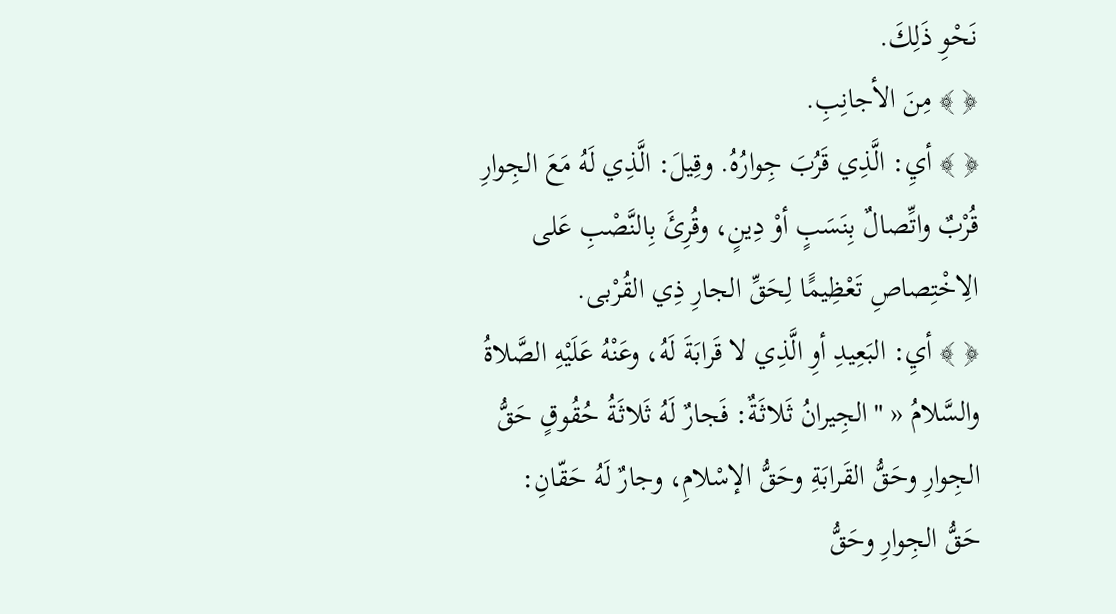نَحْوِ ذَلِكَ.
﴿ ﴾ مِنَ الأجانِبِ.
﴿ ﴾ أيِ: الَّذِي قَرُبَ جِوارُهُ. وقِيلَ: الَّذِي لَهُ مَعَ الجِوارِ قُرْبٌ واتِّصالٌ بِنَسَبٍ أوْ دِينٍ، وقُرِئَ بِالنَّصْبِ عَلى الِاخْتِصاصِ تَعْظِيمًَا لِحَقِّ الجارِ ذِي القُرْبى.
﴿ ﴾ أيِ: البَعِيدِ أوِ الَّذِي لا قَرابَةَ لَهُ، وعَنْهُ عَلَيْهِ الصَّلاةُ والسَّلامُ « "الجِيرانُ ثَلاثَةٌ: فَجارٌ لَهُ ثَلاثَةُ حُقُوقٍ حَقُّ الجِوارِ وحَقُّ القَرابَةِ وحَقُّ الإسْلامِ، وجارٌ لَهُ حَقّانِ: حَقُّ الجِوارِ وحَقُّ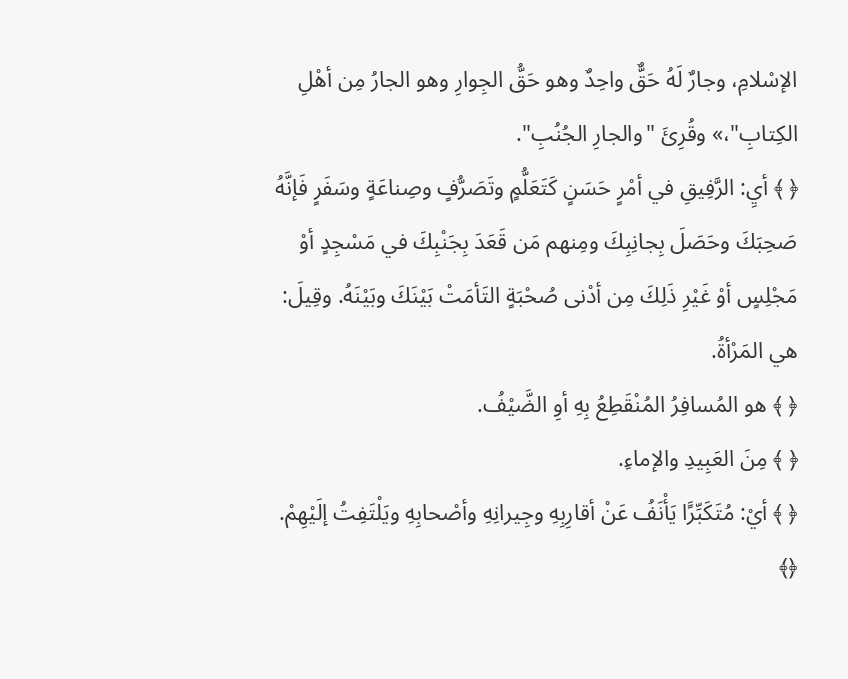الإسْلامِ، وجارٌ لَهُ حَقٌّ واحِدٌ وهو حَقُّ الجِوارِ وهو الجارُ مِن أهْلِ الكِتابِ"،» وقُرِئَ "والجارِ الجُنُبِ".
﴿ ﴾ أيِ: الرَّفِيقِ في أمْرٍ حَسَنٍ كَتَعَلُّمٍ وتَصَرُّفٍ وصِناعَةٍ وسَفَرٍ فَإنَّهُ صَحِبَكَ وحَصَلَ بِجانِبِكَ ومِنهم مَن قَعَدَ بِجَنْبِكَ في مَسْجِدٍ أوْ مَجْلِسٍ أوْ غَيْرِ ذَلِكَ مِن أدْنى صُحْبَةٍ التَأمَتْ بَيْنَكَ وبَيْنَهُ. وقِيلَ: هي المَرْأةُ.
﴿ ﴾ هو المُسافِرُ المُنْقَطِعُ بِهِ أوِ الضَّيْفُ.
﴿ ﴾ مِنَ العَبِيدِ والإماءِ.
﴿ ﴾ أيْ: مُتَكَبِّرًَا يَأْنَفُ عَنْ أقارِبِهِ وجِيرانِهِ وأصْحابِهِ ويَلْتَفِتُ إلَيْهِمْ.
﴿﴾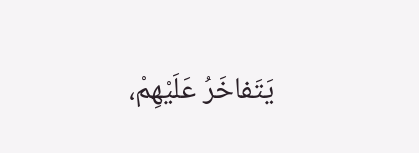يَتَفاخَرُ عَلَيْهِمْ،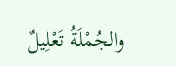والجُمْلَةُ تَعْلِيلٌ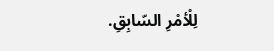لِلْأمْرِ السّابِقِ.